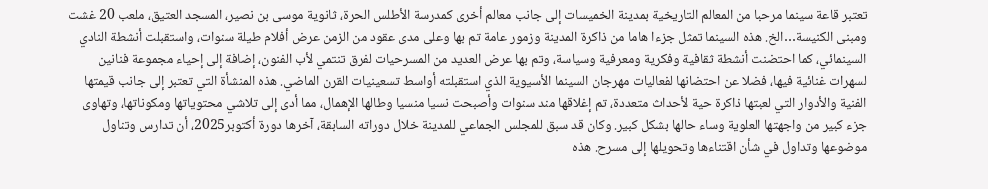تعتبر قاعة سينما مرحبا من المعالم التاريخية بمدينة الخميسات إلى جانب معالم أخرى كمدرسة الأطلس الحرة، ثانوية موسى بن نصير، المسجد العتيق، ملعب 20 غشت ومبنى الكنيسة…الخ. هذه السينما تمثل جزءا هاما من ذاكرة المدينة وزمور عامة تم بها وعلى مدى عقود من الزمن عرض أفلام طيلة سنوات، واستقبلت أنشطة النادي السينمائي، كما احتضنت أنشطة ثقافية وفكرية ومعرفية وسياسة، وتم بها عرض العديد من المسرحيات لفرق تنتمي لأب الفنون، إضافة إلى إحياء مجموعة فنانين لسهرات غنائية فيها، فضلا عن احتضانها لفعاليات مهرجان السينما الأسيوية الذي استقبلته أواسط تسعينيات القرن الماضي. هذه المنشأة التي تعتبر إلى جانب قيمتها الفنية والأدوار التي لعبتها ذاكرة حية لأحداث متعددة، تم إغلاقها مند سنوات وأصبحت نسيا منسيا وطالها الإهمال، مما أدى إلى تلاشي محتوياتها ومكوناتها، وتهاوى جزء كبير من واجهتها العلوية وساء حالها بشكل كبير. وكان قد سبق للمجلس الجماعي للمدينة خلال دوراته السابقة، آخرها دورة أكتوبر2025، أن تدارس وتناول موضوعها وتداول في شأن اقتناءها وتحويلها إلى مسرح. هذه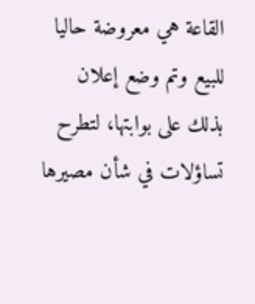القاعة هي معروضة حاليا للبيع وتم وضع إعلان بذلك على بوابتها، لتطرح تساؤلات في شأن مصيرها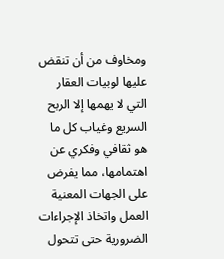ومخاوف من أن تنقض عليها لوبيات العقار التي لا يهمها إلا الربح السريع وغياب كل ما هو ثقافي وفكري عن اهتمامها، مما يفرض على الجهات المعنية العمل واتخاذ الإجراءات الضرورية حتى تتحول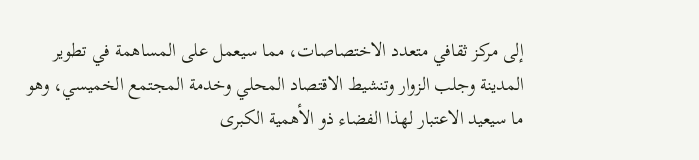إلى مركز ثقافي متعدد الاختصاصات، مما سيعمل على المساهمة في تطوير المدينة وجلب الزوار وتنشيط الاقتصاد المحلي وخدمة المجتمع الخميسي، وهو ما سيعيد الاعتبار لهذا الفضاء ذو الأهمية الكبرى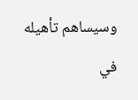وسيساهم تأهيله في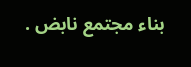بناء مجتمع نابض .